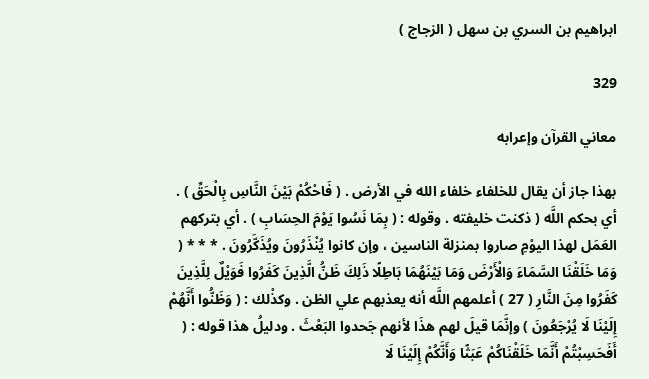ابراهيم بن السري بن سهل ( الزجاج )

329

معاني القرآن وإعرابه

بهذا جاز أن يقال للخلفاء خلفاء الله في الأرض . ( فَاحْكُمْ بَيْنَ النَّاسِ بِالْحَقِّ ) . أي بحكم اللَّه ( ذكنت خليفته . وقوله : ( بِمَا نَسُوا يَوْمَ الحِسَابِ ) . أي بتركهم العَمَل لهذا اليوْمِ صاروا بمنزلة الناسين ، وإن كانوا يُنْذَرُونَ ويُذَكَّرُونَ . * * * ( وَمَا خَلَقْنَا السَّمَاءَ وَالْأَرْضَ وَمَا بَيْنَهُمَا بَاطِلًا ذَلِكَ ظَنُّ الَّذِينَ كَفَرُوا فَوَيْلٌ لِلَّذِينَ كَفَرُوا مِنَ النَّارِ ( 27 ) أعلمهم اللَّه أنه يعذبهم علي الظن . وكذْلك : ( وَظَنُّوا أَنَّهُمْ إِلَيْنَا لَا يُرْجَعُونَ ) وإنَّمَا قيلَ لهم هذَا لأنهم جَحدوا البَعْثَ . ودليلُ هذا قوله : ( أَفَحَسِبْتُمْ أَنَّمَا خَلَقْنَاكُمْ عَبَثًا وَأَنَّكُمْ إِلَيْنَا لَا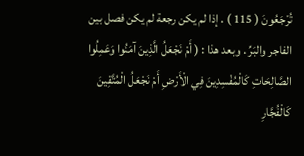تُرْجَعُونَ ( 115 ) . إذا لم يكن رجعة لم يكن فصل بين الفاجر والبَرِّ . وبعد هذا : ( أَمْ نَجْعَلُ الَّذِينَ آمَنُوا وَعَمِلُوا الصَّالِحَاتِ كَالْمُفْسِدِينَ فِي الْأَرْضِ أَمْ نَجْعَلُ الْمُتَّقِينَ كَالْفُجَّارِ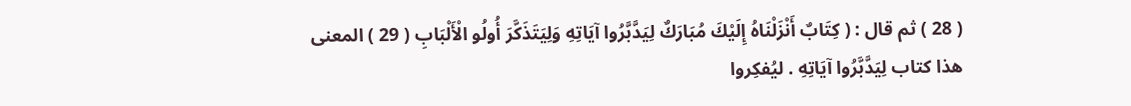( 28 ) ثم قال : ( كِتَابٌ أَنْزَلْنَاهُ إِلَيْكَ مُبَارَكٌ لِيَدَّبَّرُوا آيَاتِهِ وَلِيَتَذَكَّرَ أُولُو الْأَلْبَابِ ( 29 ) المعنى هذا كتاب لِيَدَّبَّرُوا آيَاتِهِ . ليُفكِروا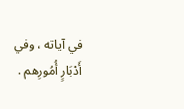في آياته ، وفي أَدْبَارٍ أُمُورِهم .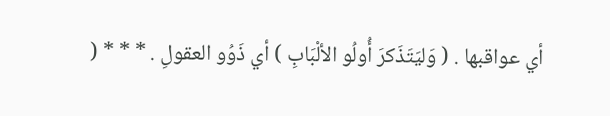أي عواقبها . ( وَليَتَذَكرَ أُولُو الألْبَابِ ) أي ذَوُو العقولِ . * * * (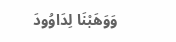وَوَهَبْنَا لِدَاوُودَ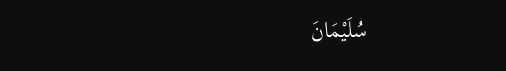سُلَيْمَانَ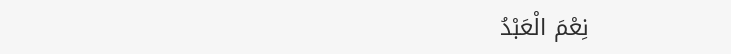نِعْمَ الْعَبْدُ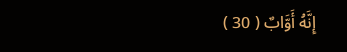إِنَّهُ أَوَّابٌ ( 30 )